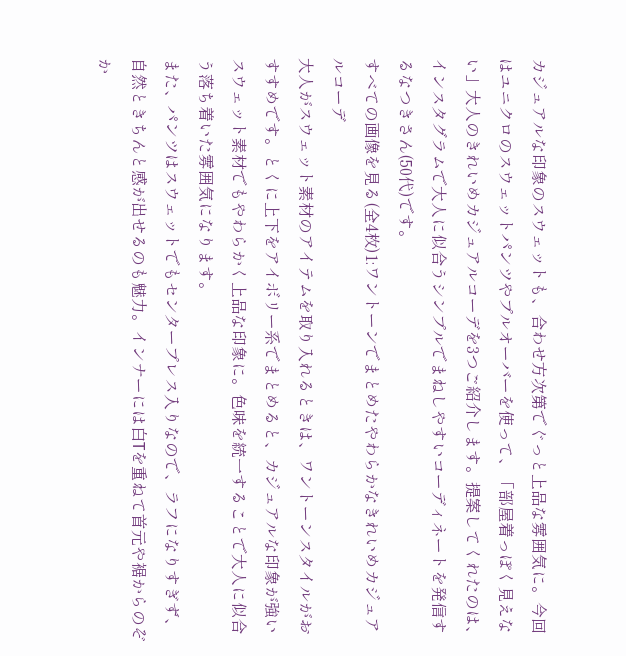カジュアルな印象のスウェットも、合わせ方次第でぐっと上品な雰囲気に。今回はユニクロのスウェットパンツやプルオーバーを使って、「部屋着っぽく見えない」大人のきれいめカジュアルコーデを3つご紹介します。提案してくれたのは、インスタグラムで大人に似合うシンプルでまねしやすいコーディネートを発信するなつきさん(50代)です。
すべての画像を見る(全4枚)1:ワントーンでまとめたやわらかなきれいめカジュアルコーデ
大人がスウェット素材のアイテムを取り入れるときは、ワントーンスタイルがおすすめです。とくに上下をアイボリー系でまとめると、カジュアルな印象が強いスウェット素材でもやわらかく上品な印象に。色味を統一することで大人に似合う落ち着いた雰囲気になります。
また、パンツはスウェットでもセンタープレス入りなので、ラフになりすぎず、自然ときちんと感が出せるのも魅力。インナーには白Tを重ねて首元や裾からのぞか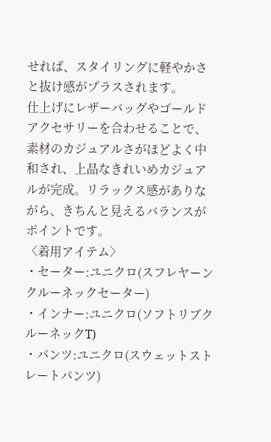せれば、スタイリングに軽やかさと抜け感がプラスされます。
仕上げにレザーバッグやゴールドアクセサリーを合わせることで、素材のカジュアルさがほどよく中和され、上品なきれいめカジュアルが完成。リラックス感がありながら、きちんと見えるバランスがポイントです。
〈着用アイテム〉
・セーター:ユニクロ(スフレヤーンクルーネックセーター)
・インナー:ユニクロ(ソフトリブクルーネックT)
・パンツ:ユニクロ(スウェットストレートパンツ)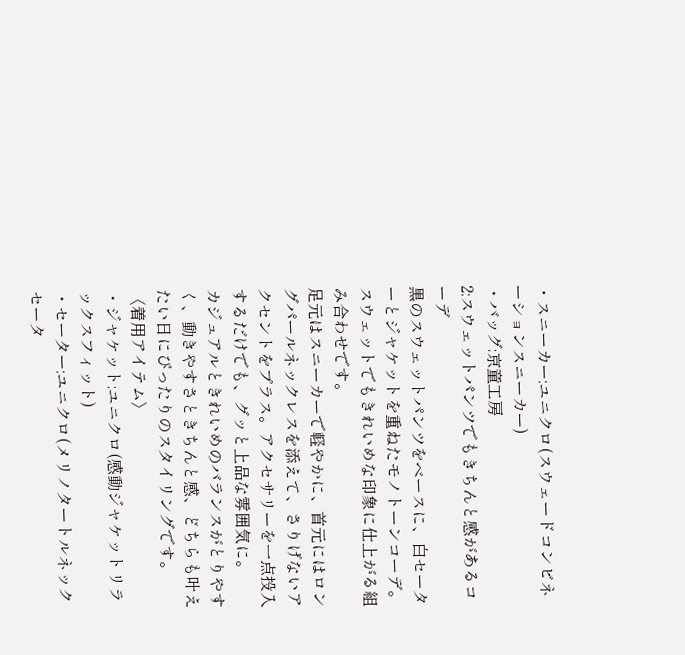・スニーカー:ユニクロ(スウェードコンビネーションスニーカー)
・バッグ:京童工房
2:スウェットパンツでもきちんと感があるコーデ
黒のスウェットパンツをベースに、白セーターとジャケットを重ねたモノトーンコーデ。スウェットでもきれいめな印象に仕上がる組み合わせです。
足元はスニーカーで軽やかに、首元にはロングパールネックレスを添えて、さりげないアクセントをプラス。アクセサリーを一点投入するだけでも、グッと上品な雰囲気に。
カジュアルときれいめのバランスがとりやすく、動きやすさときちんと感、どちらも叶えたい日にぴったりのスタイリングです。
〈着用アイテム〉
・ジャケット:ユニクロ(感動ジャケットリラックスフィット)
・セーター:ユニクロ(メリノタートルネックセータ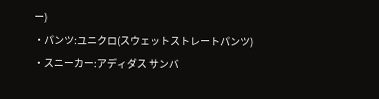ー)
・パンツ:ユニクロ(スウェットストレートパンツ)
・スニーカー:アディダス サンバ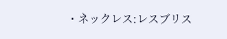・ネックレス:レスブリス